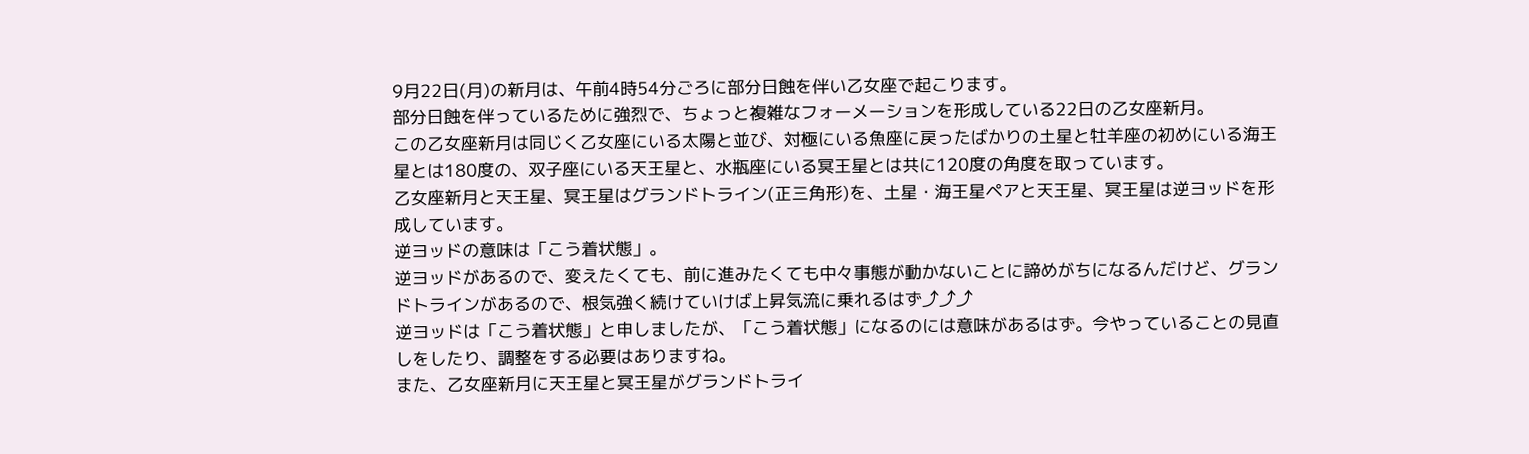9月22日(月)の新月は、午前4時54分ごろに部分日蝕を伴い乙女座で起こります。
部分日蝕を伴っているために強烈で、ちょっと複雑なフォーメーションを形成している22日の乙女座新月。
この乙女座新月は同じく乙女座にいる太陽と並び、対極にいる魚座に戻ったばかりの土星と牡羊座の初めにいる海王星とは180度の、双子座にいる天王星と、水瓶座にいる冥王星とは共に120度の角度を取っています。
乙女座新月と天王星、冥王星はグランドトライン(正三角形)を、土星・海王星ペアと天王星、冥王星は逆ヨッドを形成しています。
逆ヨッドの意味は「こう着状態」。
逆ヨッドがあるので、変えたくても、前に進みたくても中々事態が動かないことに諦めがちになるんだけど、グランドトラインがあるので、根気強く続けていけば上昇気流に乗れるはず⤴⤴⤴
逆ヨッドは「こう着状態」と申しましたが、「こう着状態」になるのには意味があるはず。今やっていることの見直しをしたり、調整をする必要はありますね。
また、乙女座新月に天王星と冥王星がグランドトライ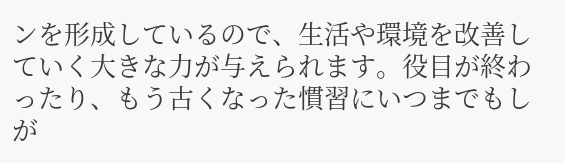ンを形成しているので、生活や環境を改善していく大きな力が与えられます。役目が終わったり、もう古くなった慣習にいつまでもしが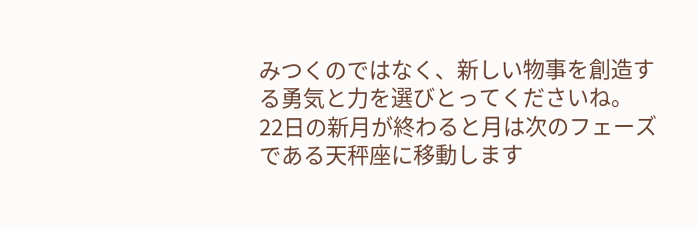みつくのではなく、新しい物事を創造する勇気と力を選びとってくださいね。
22日の新月が終わると月は次のフェーズである天秤座に移動します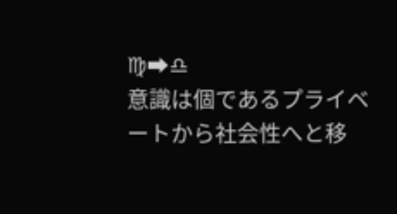♍➡♎
意識は個であるプライベートから社会性へと移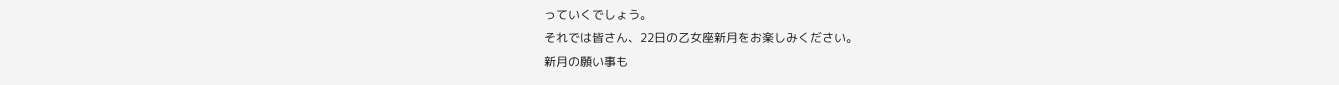っていくでしょう。
それでは皆さん、22日の乙女座新月をお楽しみください。
新月の願い事も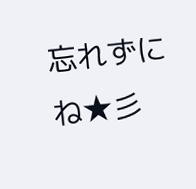忘れずにね★彡